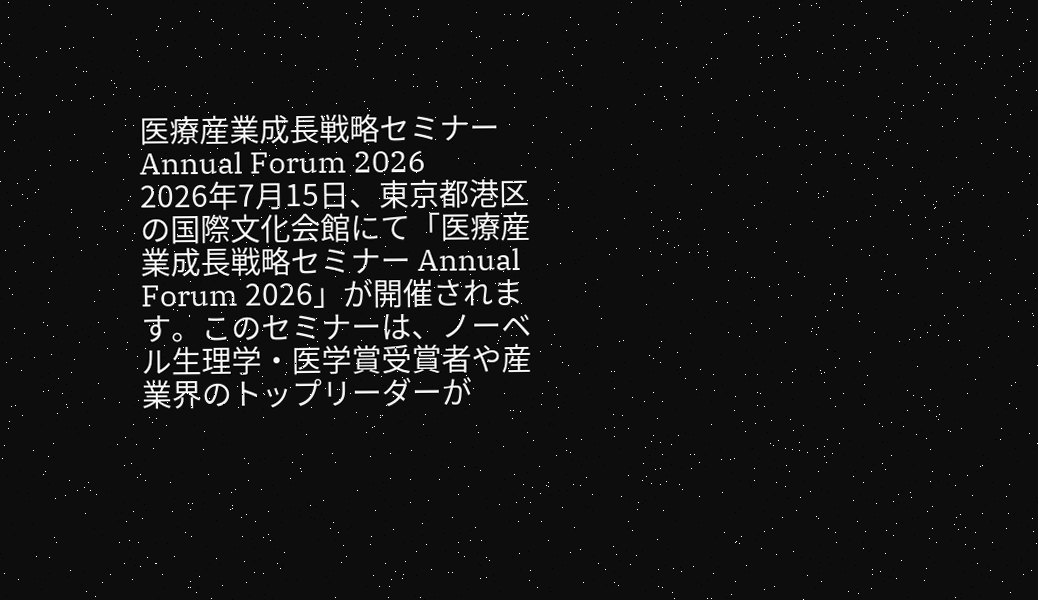医療産業成長戦略セミナー Annual Forum 2026
2026年7月15日、東京都港区の国際文化会館にて「医療産業成長戦略セミナー Annual Forum 2026」が開催されます。このセミナーは、ノーベル生理学・医学賞受賞者や産業界のトップリーダーが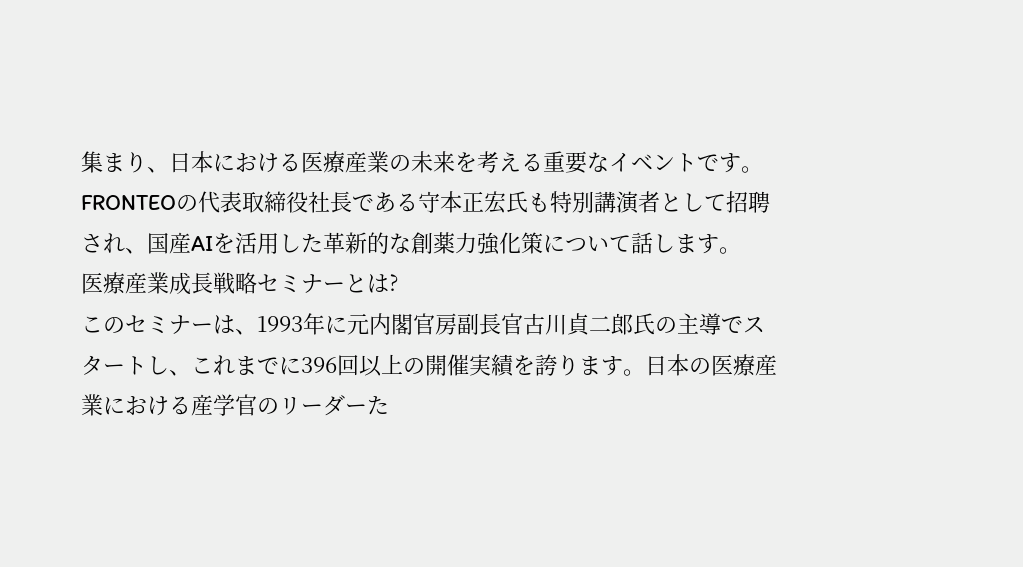集まり、日本における医療産業の未来を考える重要なイベントです。FRONTEOの代表取締役社長である守本正宏氏も特別講演者として招聘され、国産AIを活用した革新的な創薬力強化策について話します。
医療産業成長戦略セミナーとは?
このセミナーは、1993年に元内閣官房副長官古川貞二郎氏の主導でスタートし、これまでに396回以上の開催実績を誇ります。日本の医療産業における産学官のリーダーた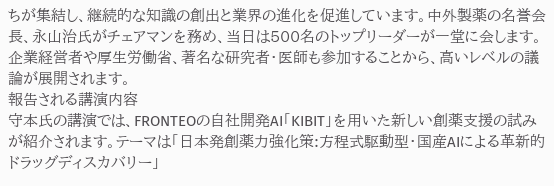ちが集結し、継続的な知識の創出と業界の進化を促進しています。中外製薬の名誉会長、永山治氏がチェアマンを務め、当日は500名のトップリーダーが一堂に会します。企業経営者や厚生労働省、著名な研究者・医師も参加することから、高いレベルの議論が展開されます。
報告される講演内容
守本氏の講演では、FRONTEOの自社開発AI「KIBIT」を用いた新しい創薬支援の試みが紹介されます。テーマは「日本発創薬力強化策:方程式駆動型・国産AIによる革新的ドラッグディスカバリー」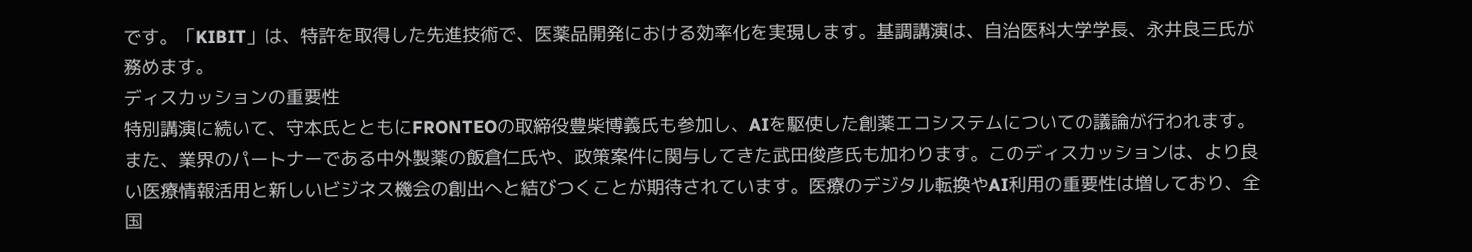です。「KIBIT」は、特許を取得した先進技術で、医薬品開発における効率化を実現します。基調講演は、自治医科大学学長、永井良三氏が務めます。
ディスカッションの重要性
特別講演に続いて、守本氏とともにFRONTEOの取締役豊柴博義氏も参加し、AIを駆使した創薬エコシステムについての議論が行われます。また、業界のパートナーである中外製薬の飯倉仁氏や、政策案件に関与してきた武田俊彦氏も加わります。このディスカッションは、より良い医療情報活用と新しいビジネス機会の創出へと結びつくことが期待されています。医療のデジタル転換やAI利用の重要性は増しており、全国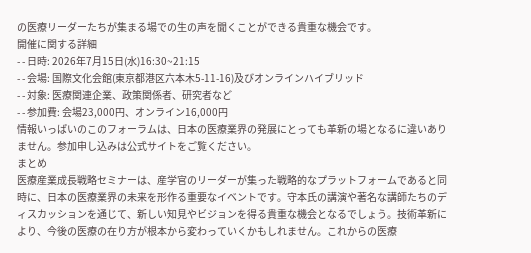の医療リーダーたちが集まる場での生の声を聞くことができる貴重な機会です。
開催に関する詳細
- - 日時: 2026年7月15日(水)16:30~21:15
- - 会場: 国際文化会館(東京都港区六本木5-11-16)及びオンラインハイブリッド
- - 対象: 医療関連企業、政策関係者、研究者など
- - 参加費: 会場23,000円、オンライン16,000円
情報いっぱいのこのフォーラムは、日本の医療業界の発展にとっても革新の場となるに違いありません。参加申し込みは公式サイトをご覧ください。
まとめ
医療産業成長戦略セミナーは、産学官のリーダーが集った戦略的なプラットフォームであると同時に、日本の医療業界の未来を形作る重要なイベントです。守本氏の講演や著名な講師たちのディスカッションを通じて、新しい知見やビジョンを得る貴重な機会となるでしょう。技術革新により、今後の医療の在り方が根本から変わっていくかもしれません。これからの医療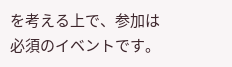を考える上で、参加は必須のイベントです。